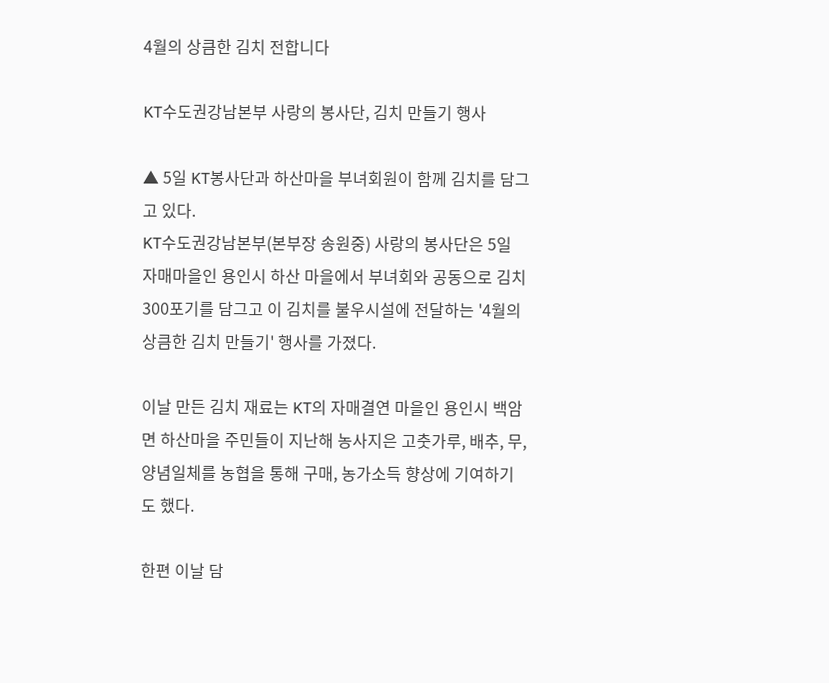4월의 상큼한 김치 전합니다

KT수도권강남본부 사랑의 봉사단, 김치 만들기 행사

▲ 5일 KT봉사단과 하산마을 부녀회원이 함께 김치를 담그고 있다.
KT수도권강남본부(본부장 송원중) 사랑의 봉사단은 5일 자매마을인 용인시 하산 마을에서 부녀회와 공동으로 김치 300포기를 담그고 이 김치를 불우시설에 전달하는 '4월의 상큼한 김치 만들기' 행사를 가졌다.

이날 만든 김치 재료는 KT의 자매결연 마을인 용인시 백암면 하산마을 주민들이 지난해 농사지은 고춧가루, 배추, 무, 양념일체를 농협을 통해 구매, 농가소득 향상에 기여하기도 했다.

한편 이날 담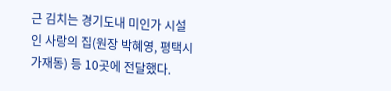근 김치는 경기도내 미인가 시설인 사랑의 집(원장 박혜영, 평택시 가재동) 등 10곳에 전달했다.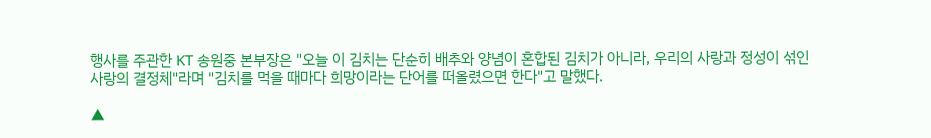행사를 주관한 KT 송원중 본부장은 "오늘 이 김치는 단순히 배추와 양념이 혼합된 김치가 아니라, 우리의 사랑과 정성이 섞인 사랑의 결정체"라며 "김치를 먹을 때마다 희망이라는 단어를 떠올렸으면 한다"고 말했다.

▲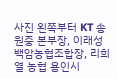사진 왼쪽부터 KT 송원중 본부장, 이래성 백암농협조합장, 리희열 농협 용인시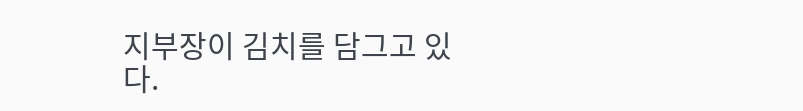지부장이 김치를 담그고 있다.